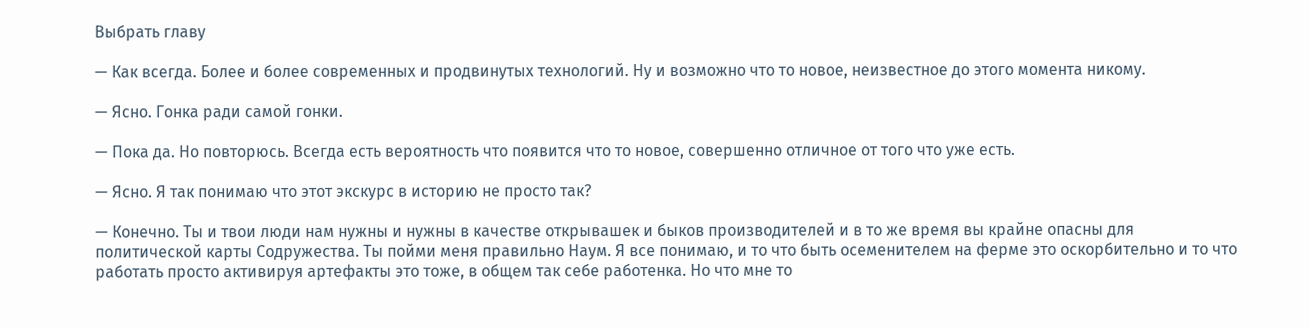Выбрать главу

— Как всегда. Более и более современных и продвинутых технологий. Ну и возможно что то новое, неизвестное до этого момента никому.

— Ясно. Гонка ради самой гонки.

— Пока да. Но повторюсь. Всегда есть вероятность что появится что то новое, совершенно отличное от того что уже есть.

— Ясно. Я так понимаю что этот экскурс в историю не просто так?

— Конечно. Ты и твои люди нам нужны и нужны в качестве открывашек и быков производителей и в то же время вы крайне опасны для политической карты Содружества. Ты пойми меня правильно Наум. Я все понимаю, и то что быть осеменителем на ферме это оскорбительно и то что работать просто активируя артефакты это тоже, в общем так себе работенка. Но что мне то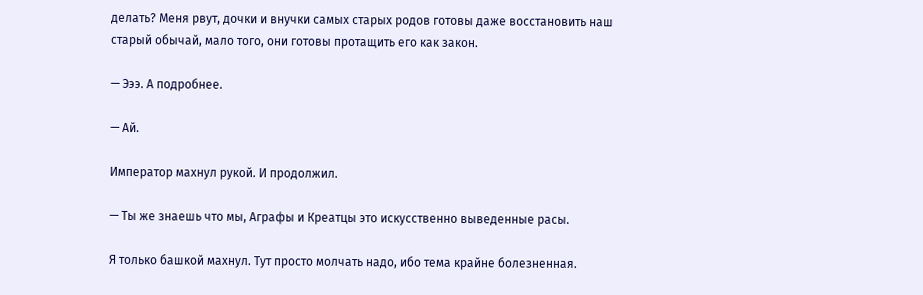делать? Меня рвут, дочки и внучки самых старых родов готовы даже восстановить наш старый обычай, мало того, они готовы протащить его как закон.

— Эээ. А подробнее.

— Ай.

Император махнул рукой. И продолжил.

— Ты же знаешь что мы, Аграфы и Креатцы это искусственно выведенные расы.

Я только башкой махнул. Тут просто молчать надо, ибо тема крайне болезненная.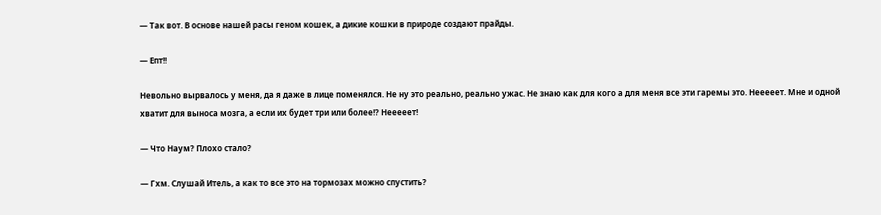— Так вот. В основе нашей расы геном кошек, а дикие кошки в природе создают прайды.

— Епт!!

Невольно вырвалось у меня, да я даже в лице поменялся. Не ну это реально, реально ужас. Не знаю как для кого а для меня все эти гаремы это. Нееееет. Мне и одной хватит для выноса мозга, а если их будет три или более!? Нееееет!

— Что Наум? Плохо стало?

— Гхм. Слушай Итель, а как то все это на тормозах можно спустить?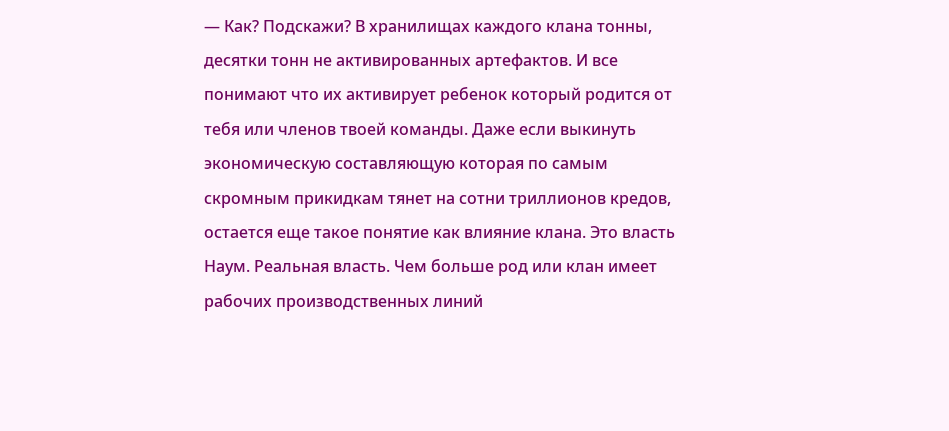— Как? Подскажи? В хранилищах каждого клана тонны, десятки тонн не активированных артефактов. И все понимают что их активирует ребенок который родится от тебя или членов твоей команды. Даже если выкинуть экономическую составляющую которая по самым скромным прикидкам тянет на сотни триллионов кредов, остается еще такое понятие как влияние клана. Это власть Наум. Реальная власть. Чем больше род или клан имеет рабочих производственных линий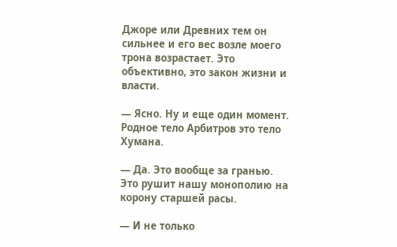Джоре или Древних тем он сильнее и его вес возле моего трона возрастает. Это объективно, это закон жизни и власти.

— Ясно. Ну и еще один момент. Родное тело Арбитров это тело Хумана.

— Да. Это вообще за гранью. Это рушит нашу монополию на корону старшей расы.

— И не только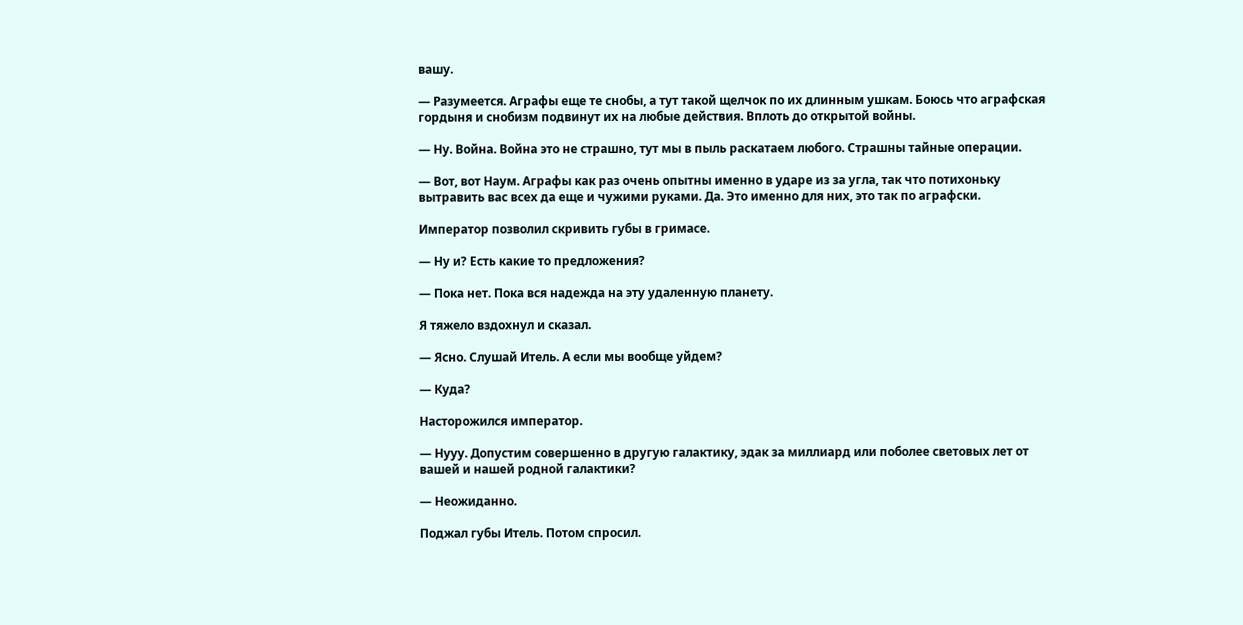вашу.

— Разумеется. Аграфы еще те снобы, а тут такой щелчок по их длинным ушкам. Боюсь что аграфская гордыня и снобизм подвинут их на любые действия. Вплоть до открытой войны.

— Ну. Война. Война это не страшно, тут мы в пыль раскатаем любого. Страшны тайные операции.

— Вот, вот Наум. Аграфы как раз очень опытны именно в ударе из за угла, так что потихоньку вытравить вас всех да еще и чужими руками. Да. Это именно для них, это так по аграфски.

Император позволил скривить губы в гримасе.

— Ну и? Есть какие то предложения?

— Пока нет. Пока вся надежда на эту удаленную планету.

Я тяжело вздохнул и сказал.

— Ясно. Слушай Итель. А если мы вообще уйдем?

— Куда?

Насторожился император.

— Нууу. Допустим совершенно в другую галактику, эдак за миллиард или поболее световых лет от вашей и нашей родной галактики?

— Неожиданно.

Поджал губы Итель. Потом спросил.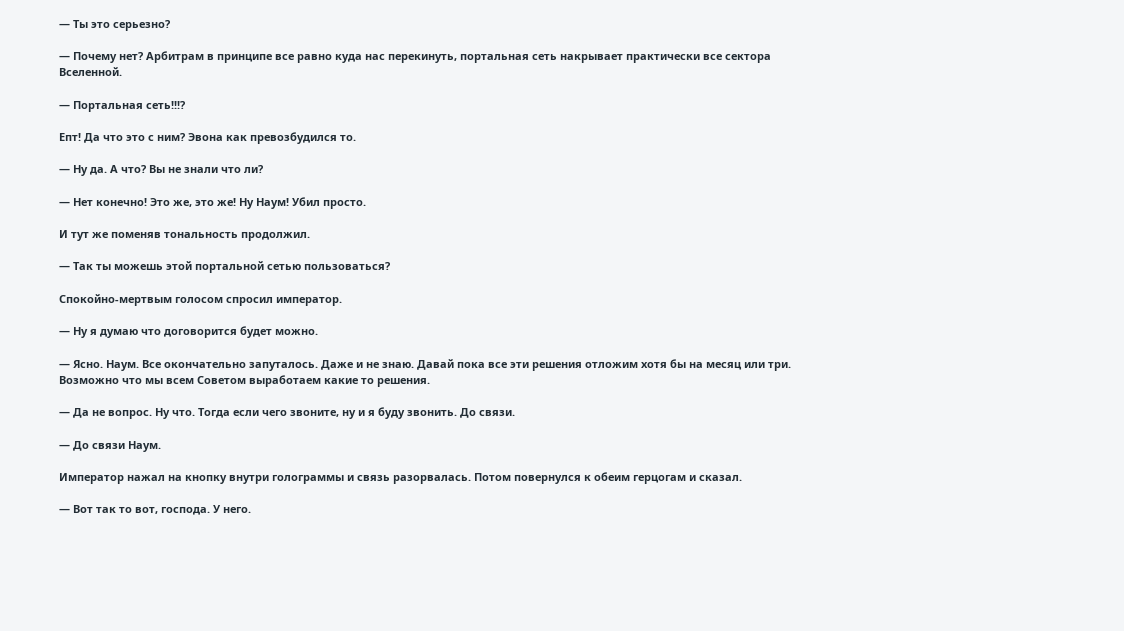— Ты это серьезно?

— Почему нет? Арбитрам в принципе все равно куда нас перекинуть, портальная сеть накрывает практически все сектора Вселенной.

— Портальная сеть!!!?

Епт! Да что это с ним? Эвона как превозбудился то.

— Ну да. А что? Вы не знали что ли?

— Нет конечно! Это же, это же! Ну Наум! Убил просто.

И тут же поменяв тональность продолжил.

— Так ты можешь этой портальной сетью пользоваться?

Спокойно-мертвым голосом спросил император.

— Ну я думаю что договорится будет можно.

— Ясно. Наум. Все окончательно запуталось. Даже и не знаю. Давай пока все эти решения отложим хотя бы на месяц или три. Возможно что мы всем Советом выработаем какие то решения.

— Да не вопрос. Ну что. Тогда если чего звоните, ну и я буду звонить. До связи.

— До связи Наум.

Император нажал на кнопку внутри голограммы и связь разорвалась. Потом повернулся к обеим герцогам и сказал.

— Вот так то вот, господа. У него.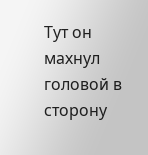Тут он махнул головой в сторону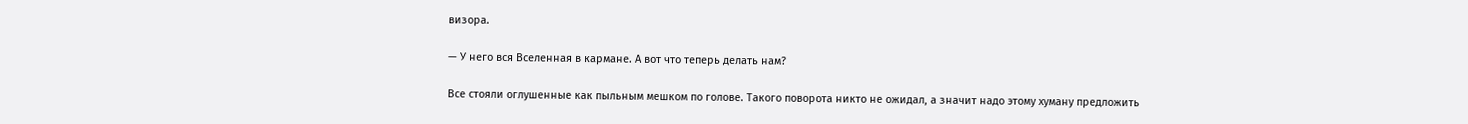визора.

— У него вся Вселенная в кармане. А вот что теперь делать нам?

Все стояли оглушенные как пыльным мешком по голове. Такого поворота никто не ожидал, а значит надо этому хуману предложить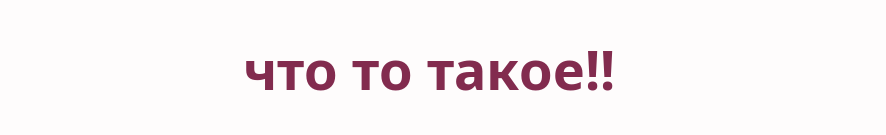что то такое!!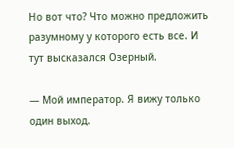Но вот что? Что можно предложить разумному у которого есть все. И тут высказался Озерный.

— Мой император. Я вижу только один выход.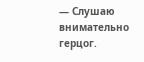— Слушаю внимательно герцог.